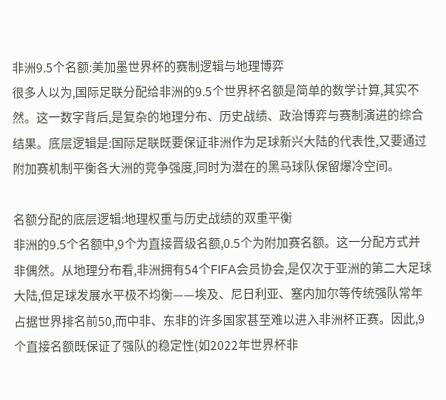非洲9.5个名额:美加墨世界杯的赛制逻辑与地理博弈
很多人以为,国际足联分配给非洲的9.5个世界杯名额是简单的数学计算,其实不然。这一数字背后,是复杂的地理分布、历史战绩、政治博弈与赛制演进的综合结果。底层逻辑是:国际足联既要保证非洲作为足球新兴大陆的代表性,又要通过附加赛机制平衡各大洲的竞争强度,同时为潜在的黑马球队保留爆冷空间。

名额分配的底层逻辑:地理权重与历史战绩的双重平衡
非洲的9.5个名额中,9个为直接晋级名额,0.5个为附加赛名额。这一分配方式并非偶然。从地理分布看,非洲拥有54个FIFA会员协会,是仅次于亚洲的第二大足球大陆,但足球发展水平极不均衡——埃及、尼日利亚、塞内加尔等传统强队常年占据世界排名前50,而中非、东非的许多国家甚至难以进入非洲杯正赛。因此,9个直接名额既保证了强队的稳定性(如2022年世界杯非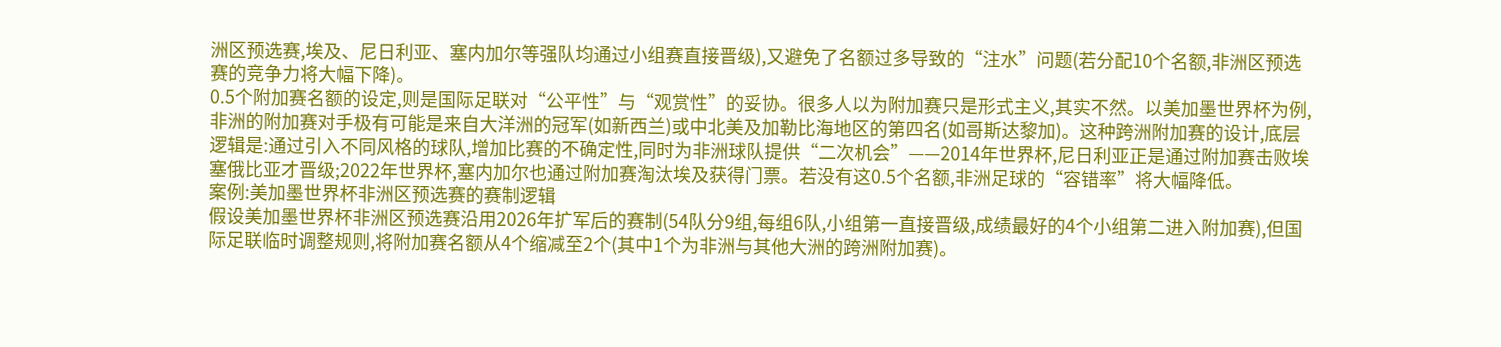洲区预选赛,埃及、尼日利亚、塞内加尔等强队均通过小组赛直接晋级),又避免了名额过多导致的“注水”问题(若分配10个名额,非洲区预选赛的竞争力将大幅下降)。
0.5个附加赛名额的设定,则是国际足联对“公平性”与“观赏性”的妥协。很多人以为附加赛只是形式主义,其实不然。以美加墨世界杯为例,非洲的附加赛对手极有可能是来自大洋洲的冠军(如新西兰)或中北美及加勒比海地区的第四名(如哥斯达黎加)。这种跨洲附加赛的设计,底层逻辑是:通过引入不同风格的球队,增加比赛的不确定性,同时为非洲球队提供“二次机会”——2014年世界杯,尼日利亚正是通过附加赛击败埃塞俄比亚才晋级;2022年世界杯,塞内加尔也通过附加赛淘汰埃及获得门票。若没有这0.5个名额,非洲足球的“容错率”将大幅降低。
案例:美加墨世界杯非洲区预选赛的赛制逻辑
假设美加墨世界杯非洲区预选赛沿用2026年扩军后的赛制(54队分9组,每组6队,小组第一直接晋级,成绩最好的4个小组第二进入附加赛),但国际足联临时调整规则,将附加赛名额从4个缩减至2个(其中1个为非洲与其他大洲的跨洲附加赛)。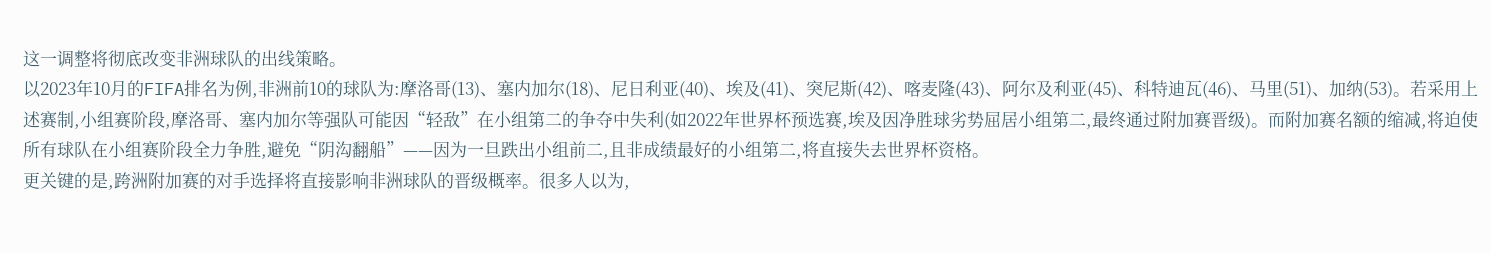这一调整将彻底改变非洲球队的出线策略。
以2023年10月的FIFA排名为例,非洲前10的球队为:摩洛哥(13)、塞内加尔(18)、尼日利亚(40)、埃及(41)、突尼斯(42)、喀麦隆(43)、阿尔及利亚(45)、科特迪瓦(46)、马里(51)、加纳(53)。若采用上述赛制,小组赛阶段,摩洛哥、塞内加尔等强队可能因“轻敌”在小组第二的争夺中失利(如2022年世界杯预选赛,埃及因净胜球劣势屈居小组第二,最终通过附加赛晋级)。而附加赛名额的缩减,将迫使所有球队在小组赛阶段全力争胜,避免“阴沟翻船”——因为一旦跌出小组前二,且非成绩最好的小组第二,将直接失去世界杯资格。
更关键的是,跨洲附加赛的对手选择将直接影响非洲球队的晋级概率。很多人以为,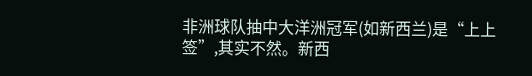非洲球队抽中大洋洲冠军(如新西兰)是“上上签”,其实不然。新西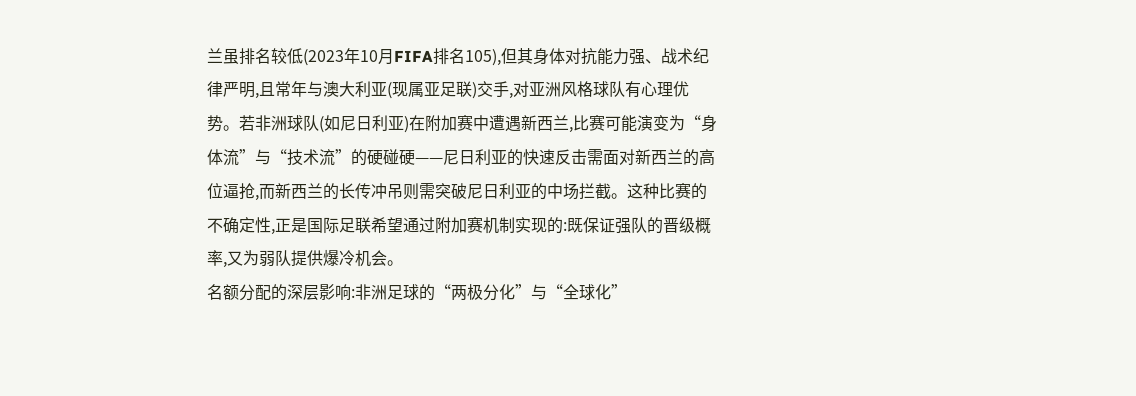兰虽排名较低(2023年10月FIFA排名105),但其身体对抗能力强、战术纪律严明,且常年与澳大利亚(现属亚足联)交手,对亚洲风格球队有心理优势。若非洲球队(如尼日利亚)在附加赛中遭遇新西兰,比赛可能演变为“身体流”与“技术流”的硬碰硬——尼日利亚的快速反击需面对新西兰的高位逼抢,而新西兰的长传冲吊则需突破尼日利亚的中场拦截。这种比赛的不确定性,正是国际足联希望通过附加赛机制实现的:既保证强队的晋级概率,又为弱队提供爆冷机会。
名额分配的深层影响:非洲足球的“两极分化”与“全球化”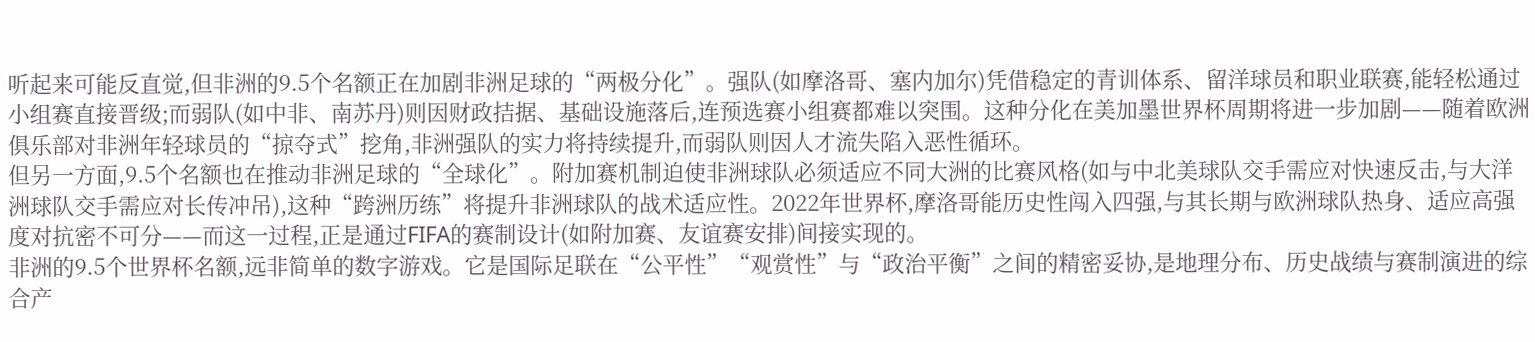听起来可能反直觉,但非洲的9.5个名额正在加剧非洲足球的“两极分化”。强队(如摩洛哥、塞内加尔)凭借稳定的青训体系、留洋球员和职业联赛,能轻松通过小组赛直接晋级;而弱队(如中非、南苏丹)则因财政拮据、基础设施落后,连预选赛小组赛都难以突围。这种分化在美加墨世界杯周期将进一步加剧——随着欧洲俱乐部对非洲年轻球员的“掠夺式”挖角,非洲强队的实力将持续提升,而弱队则因人才流失陷入恶性循环。
但另一方面,9.5个名额也在推动非洲足球的“全球化”。附加赛机制迫使非洲球队必须适应不同大洲的比赛风格(如与中北美球队交手需应对快速反击,与大洋洲球队交手需应对长传冲吊),这种“跨洲历练”将提升非洲球队的战术适应性。2022年世界杯,摩洛哥能历史性闯入四强,与其长期与欧洲球队热身、适应高强度对抗密不可分——而这一过程,正是通过FIFA的赛制设计(如附加赛、友谊赛安排)间接实现的。
非洲的9.5个世界杯名额,远非简单的数字游戏。它是国际足联在“公平性”“观赏性”与“政治平衡”之间的精密妥协,是地理分布、历史战绩与赛制演进的综合产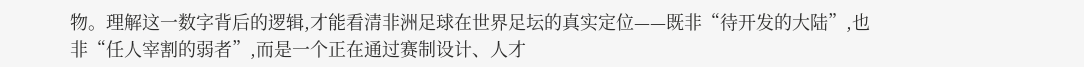物。理解这一数字背后的逻辑,才能看清非洲足球在世界足坛的真实定位——既非“待开发的大陆”,也非“任人宰割的弱者”,而是一个正在通过赛制设计、人才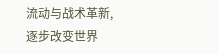流动与战术革新,逐步改变世界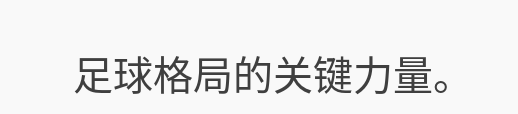足球格局的关键力量。